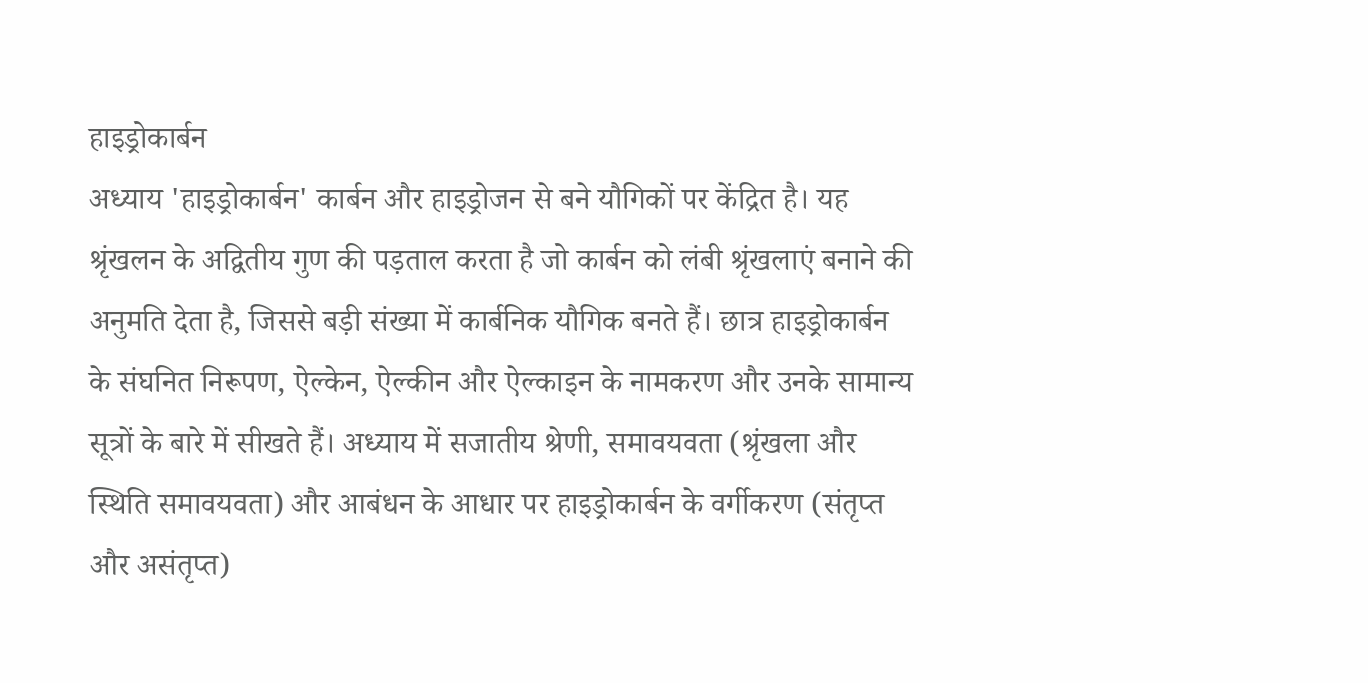हाइड्रोकार्बन
अध्याय 'हाइड्रोकार्बन' कार्बन और हाइड्रोजन से बने यौगिकों पर केंद्रित है। यह श्रृंखलन के अद्वितीय गुण की पड़ताल करता है जो कार्बन को लंबी श्रृंखलाएं बनाने की अनुमति देता है, जिससे बड़ी संख्या में कार्बनिक यौगिक बनते हैं। छात्र हाइड्रोकार्बन के संघनित निरूपण, ऐल्केन, ऐल्कीन और ऐल्काइन के नामकरण और उनके सामान्य सूत्रों के बारे में सीखते हैं। अध्याय में सजातीय श्रेणी, समावयवता (श्रृंखला और स्थिति समावयवता) और आबंधन के आधार पर हाइड्रोकार्बन के वर्गीकरण (संतृप्त और असंतृप्त)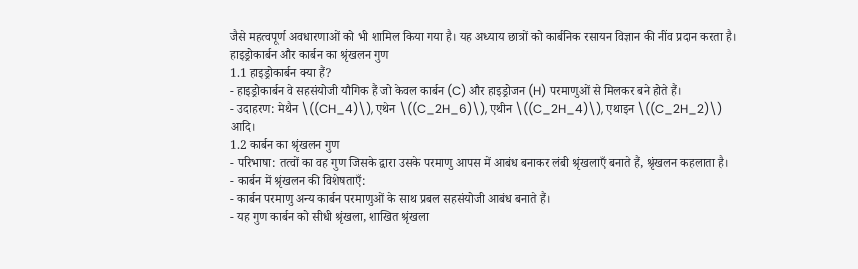जैसे महत्वपूर्ण अवधारणाओं को भी शामिल किया गया है। यह अध्याय छात्रों को कार्बनिक रसायन विज्ञान की नींव प्रदान करता है।
हाइड्रोकार्बन और कार्बन का श्रृंखलन गुण
1.1 हाइड्रोकार्बन क्या हैं?
- हाइड्रोकार्बन वे सहसंयोजी यौगिक हैं जो केवल कार्बन (C) और हाइड्रोजन (H) परमाणुओं से मिलकर बने होते हैं।
- उदाहरण: मेथैन \((CH_4)\), एथेन \((C_2H_6)\), एथीन \((C_2H_4)\), एथाइन \((C_2H_2)\) आदि।
1.2 कार्बन का श्रृंखलन गुण
- परिभाषा: तत्वों का वह गुण जिसके द्वारा उसके परमाणु आपस में आबंध बनाकर लंबी श्रृंखलाएँ बनाते हैं, श्रृंखलन कहलाता है।
- कार्बन में श्रृंखलन की विशेषताएँ:
- कार्बन परमाणु अन्य कार्बन परमाणुओं के साथ प्रबल सहसंयोजी आबंध बनाते हैं।
- यह गुण कार्बन को सीधी श्रृंखला, शाखित श्रृंखला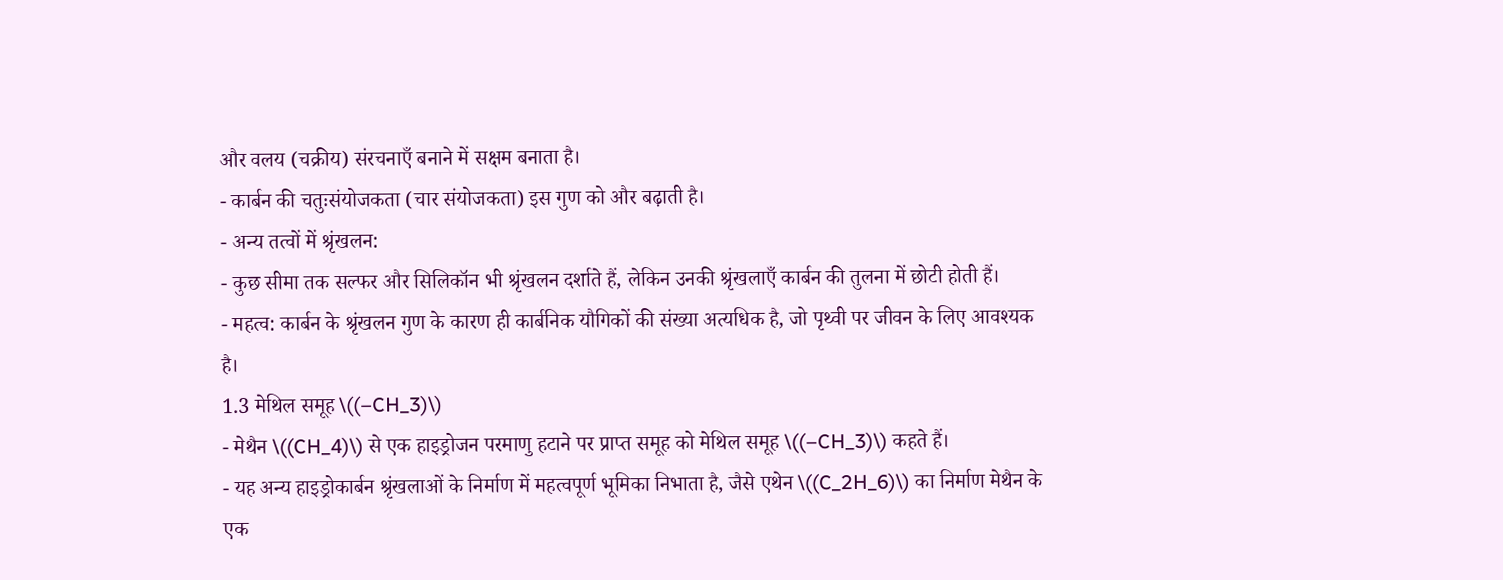और वलय (चक्रीय) संरचनाएँ बनाने में सक्षम बनाता है।
- कार्बन की चतुःसंयोजकता (चार संयोजकता) इस गुण को और बढ़ाती है।
- अन्य तत्वों में श्रृंखलन:
- कुछ सीमा तक सल्फर और सिलिकॉन भी श्रृंखलन दर्शाते हैं, लेकिन उनकी श्रृंखलाएँ कार्बन की तुलना में छोटी होती हैं।
- महत्व: कार्बन के श्रृंखलन गुण के कारण ही कार्बनिक यौगिकों की संख्या अत्यधिक है, जो पृथ्वी पर जीवन के लिए आवश्यक है।
1.3 मेथिल समूह \((–CH_3)\)
- मेथैन \((CH_4)\) से एक हाइड्रोजन परमाणु हटाने पर प्राप्त समूह को मेथिल समूह \((–CH_3)\) कहते हैं।
- यह अन्य हाइड्रोकार्बन श्रृंखलाओं के निर्माण में महत्वपूर्ण भूमिका निभाता है, जैसे एथेन \((C_2H_6)\) का निर्माण मेथैन के एक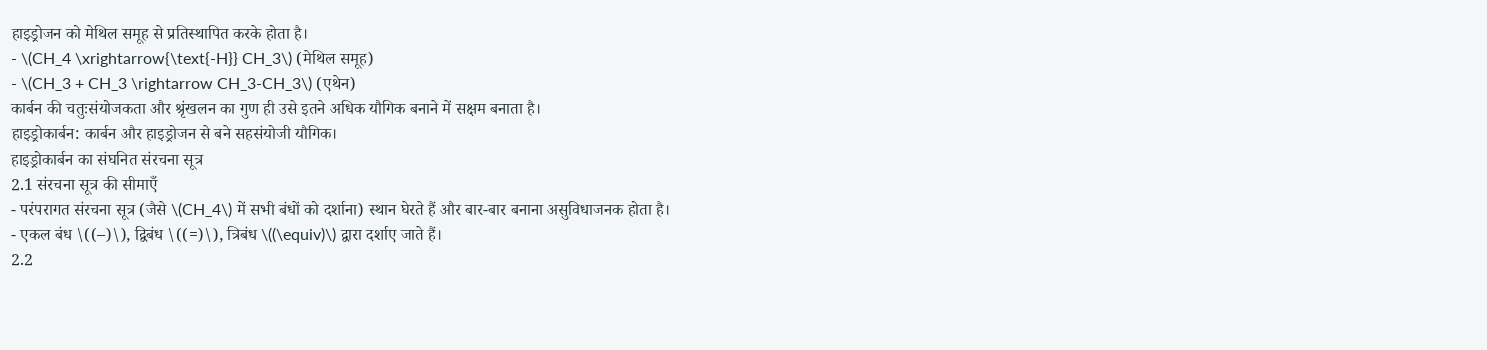हाइड्रोजन को मेथिल समूह से प्रतिस्थापित करके होता है।
- \(CH_4 \xrightarrow{\text{-H}} CH_3\) (मेथिल समूह)
- \(CH_3 + CH_3 \rightarrow CH_3-CH_3\) (एथेन)
कार्बन की चतुःसंयोजकता और श्रृंखलन का गुण ही उसे इतने अधिक यौगिक बनाने में सक्षम बनाता है।
हाइड्रोकार्बन: कार्बन और हाइड्रोजन से बने सहसंयोजी यौगिक।
हाइड्रोकार्बन का संघनित संरचना सूत्र
2.1 संरचना सूत्र की सीमाएँ
- परंपरागत संरचना सूत्र (जैसे \(CH_4\) में सभी बंधों को दर्शाना) स्थान घेरते हैं और बार-बार बनाना असुविधाजनक होता है।
- एकल बंध \((–)\), द्विबंध \((=)\), त्रिबंध \((\equiv)\) द्वारा दर्शाए जाते हैं।
2.2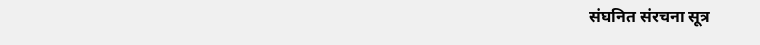संघनित संरचना सूत्र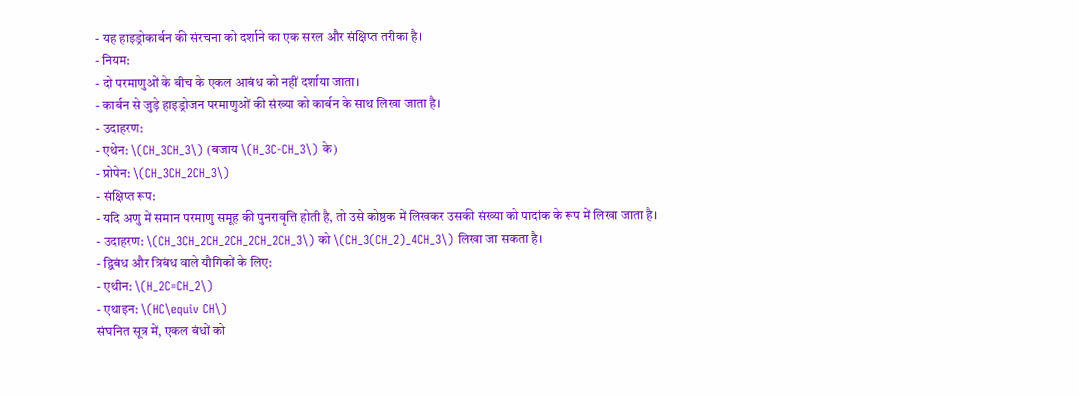- यह हाइड्रोकार्बन की संरचना को दर्शाने का एक सरल और संक्षिप्त तरीका है।
- नियम:
- दो परमाणुओं के बीच के एकल आबंध को नहीं दर्शाया जाता।
- कार्बन से जुड़े हाइड्रोजन परमाणुओं की संख्या को कार्बन के साथ लिखा जाता है।
- उदाहरण:
- एथेन: \(CH_3CH_3\) (बजाय \(H_3C-CH_3\) के)
- प्रोपेन: \(CH_3CH_2CH_3\)
- संक्षिप्त रूप:
- यदि अणु में समान परमाणु समूह की पुनरावृत्ति होती है, तो उसे कोष्ठक में लिखकर उसकी संख्या को पादांक के रूप में लिखा जाता है।
- उदाहरण: \(CH_3CH_2CH_2CH_2CH_2CH_3\) को \(CH_3(CH_2)_4CH_3\) लिखा जा सकता है।
- द्विबंध और त्रिबंध वाले यौगिकों के लिए:
- एथीन: \(H_2C=CH_2\)
- एथाइन: \(HC\equiv CH\)
संघनित सूत्र में, एकल बंधों को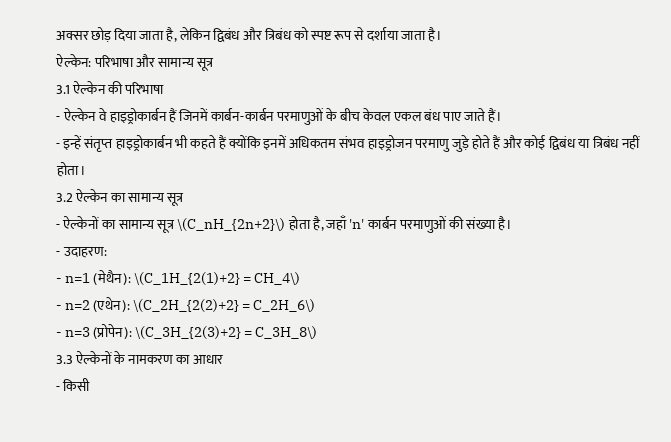अक्सर छोड़ दिया जाता है, लेकिन द्विबंध और त्रिबंध को स्पष्ट रूप से दर्शाया जाता है।
ऐल्केन: परिभाषा और सामान्य सूत्र
3.1 ऐल्केन की परिभाषा
- ऐल्केन वे हाइड्रोकार्बन हैं जिनमें कार्बन-कार्बन परमाणुओं के बीच केवल एकल बंध पाए जाते हैं।
- इन्हें संतृप्त हाइड्रोकार्बन भी कहते हैं क्योंकि इनमें अधिकतम संभव हाइड्रोजन परमाणु जुड़े होते हैं और कोई द्विबंध या त्रिबंध नहीं होता।
3.2 ऐल्केन का सामान्य सूत्र
- ऐल्केनों का सामान्य सूत्र \(C_nH_{2n+2}\) होता है, जहाँ 'n' कार्बन परमाणुओं की संख्या है।
- उदाहरण:
- n=1 (मेथैन): \(C_1H_{2(1)+2} = CH_4\)
- n=2 (एथेन): \(C_2H_{2(2)+2} = C_2H_6\)
- n=3 (प्रोपेन): \(C_3H_{2(3)+2} = C_3H_8\)
3.3 ऐल्केनों के नामकरण का आधार
- किसी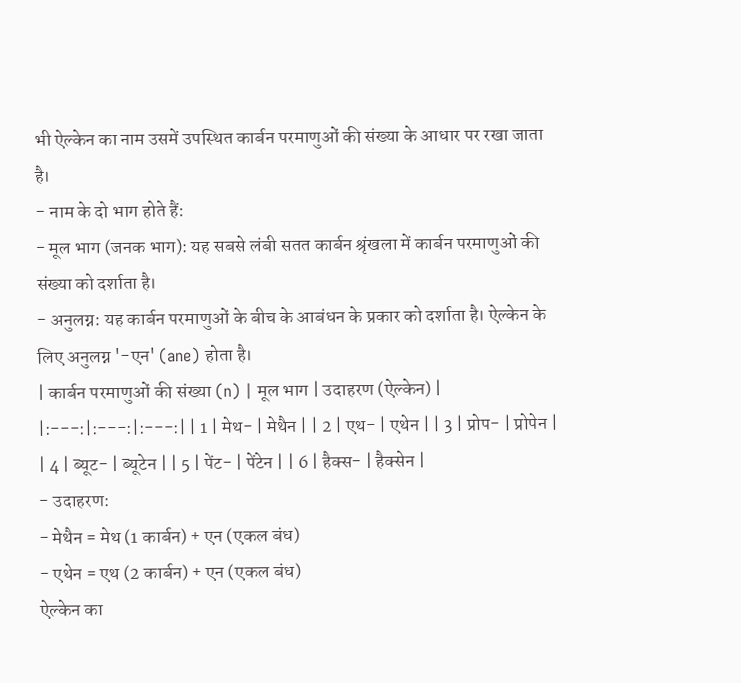भी ऐल्केन का नाम उसमें उपस्थित कार्बन परमाणुओं की संख्या के आधार पर रखा जाता है।
- नाम के दो भाग होते हैं:
- मूल भाग (जनक भाग): यह सबसे लंबी सतत कार्बन श्रृंखला में कार्बन परमाणुओं की संख्या को दर्शाता है।
- अनुलग्न: यह कार्बन परमाणुओं के बीच के आबंधन के प्रकार को दर्शाता है। ऐल्केन के लिए अनुलग्न '-एन' (ane) होता है।
| कार्बन परमाणुओं की संख्या (n) | मूल भाग | उदाहरण (ऐल्केन) | |:---:|:---:|:---:| | 1 | मेथ- | मेथैन | | 2 | एथ- | एथेन | | 3 | प्रोप- | प्रोपेन | | 4 | ब्यूट- | ब्यूटेन | | 5 | पेंट- | पेंटेन | | 6 | हैक्स- | हैक्सेन |
- उदाहरण:
- मेथैन = मेथ (1 कार्बन) + एन (एकल बंध)
- एथेन = एथ (2 कार्बन) + एन (एकल बंध)
ऐल्केन का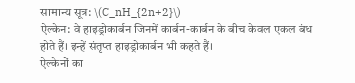सामान्य सूत्र: \(C_nH_{2n+2}\)
ऐल्केन: वे हाइड्रोकार्बन जिनमें कार्बन-कार्बन के बीच केवल एकल बंध होते हैं। इन्हें संतृप्त हाइड्रोकार्बन भी कहते हैं।
ऐल्केनों का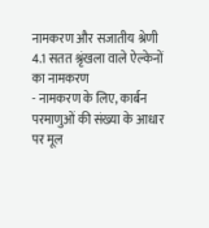नामकरण और सजातीय श्रेणी
4.1 सतत श्रृंखला वाले ऐल्केनों का नामकरण
- नामकरण के लिए, कार्बन परमाणुओं की संख्या के आधार पर मूल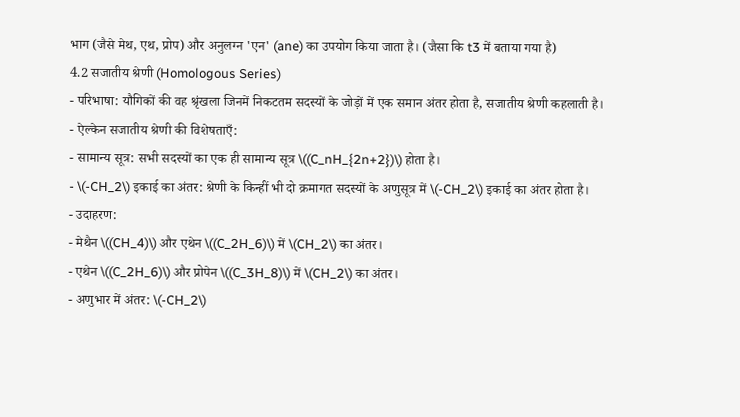भाग (जैसे मेथ, एथ, प्रोप) और अनुलग्न 'एन' (ane) का उपयोग किया जाता है। (जैसा कि t3 में बताया गया है)
4.2 सजातीय श्रेणी (Homologous Series)
- परिभाषा: यौगिकों की वह श्रृंखला जिनमें निकटतम सदस्यों के जोड़ों में एक समान अंतर होता है, सजातीय श्रेणी कहलाती है।
- ऐल्केन सजातीय श्रेणी की विशेषताएँ:
- सामान्य सूत्र: सभी सदस्यों का एक ही सामान्य सूत्र \((C_nH_{2n+2})\) होता है।
- \(-CH_2\) इकाई का अंतर: श्रेणी के किन्हीं भी दो क्रमागत सदस्यों के अणुसूत्र में \(-CH_2\) इकाई का अंतर होता है।
- उदाहरण:
- मेथैन \((CH_4)\) और एथेन \((C_2H_6)\) में \(CH_2\) का अंतर।
- एथेन \((C_2H_6)\) और प्रोपेन \((C_3H_8)\) में \(CH_2\) का अंतर।
- अणुभार में अंतर: \(-CH_2\)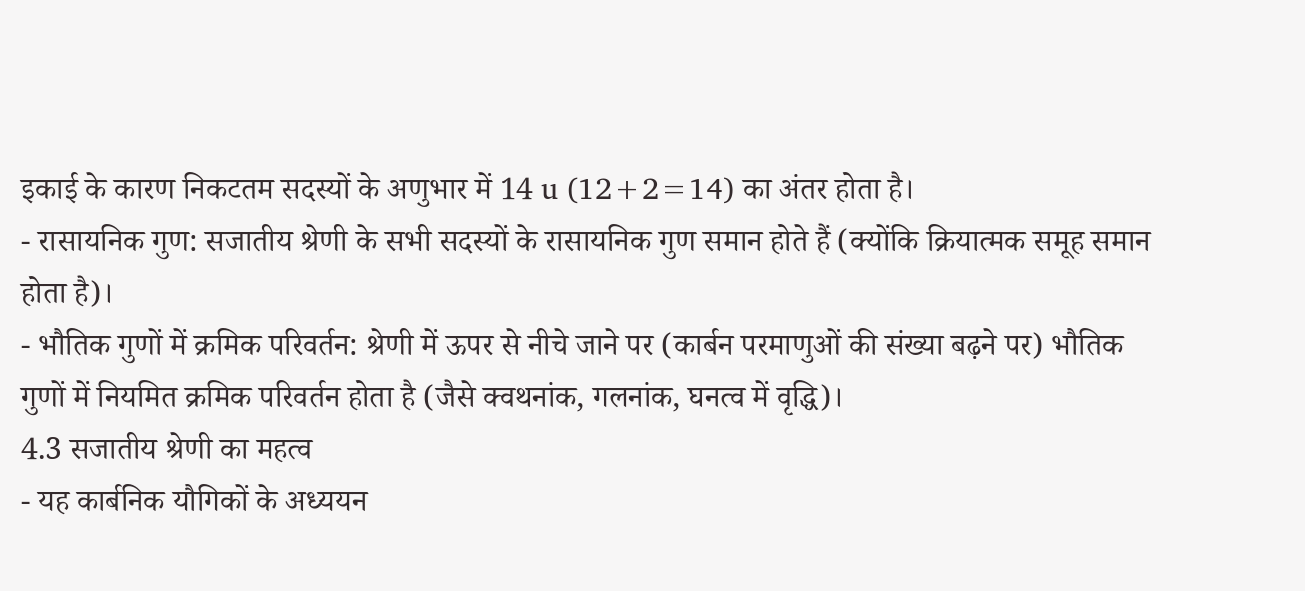इकाई के कारण निकटतम सदस्यों के अणुभार में 14 u (12+2=14) का अंतर होता है।
- रासायनिक गुण: सजातीय श्रेणी के सभी सदस्यों के रासायनिक गुण समान होते हैं (क्योंकि क्रियात्मक समूह समान होता है)।
- भौतिक गुणों में क्रमिक परिवर्तन: श्रेणी में ऊपर से नीचे जाने पर (कार्बन परमाणुओं की संख्या बढ़ने पर) भौतिक गुणों में नियमित क्रमिक परिवर्तन होता है (जैसे क्वथनांक, गलनांक, घनत्व में वृद्धि)।
4.3 सजातीय श्रेणी का महत्व
- यह कार्बनिक यौगिकों के अध्ययन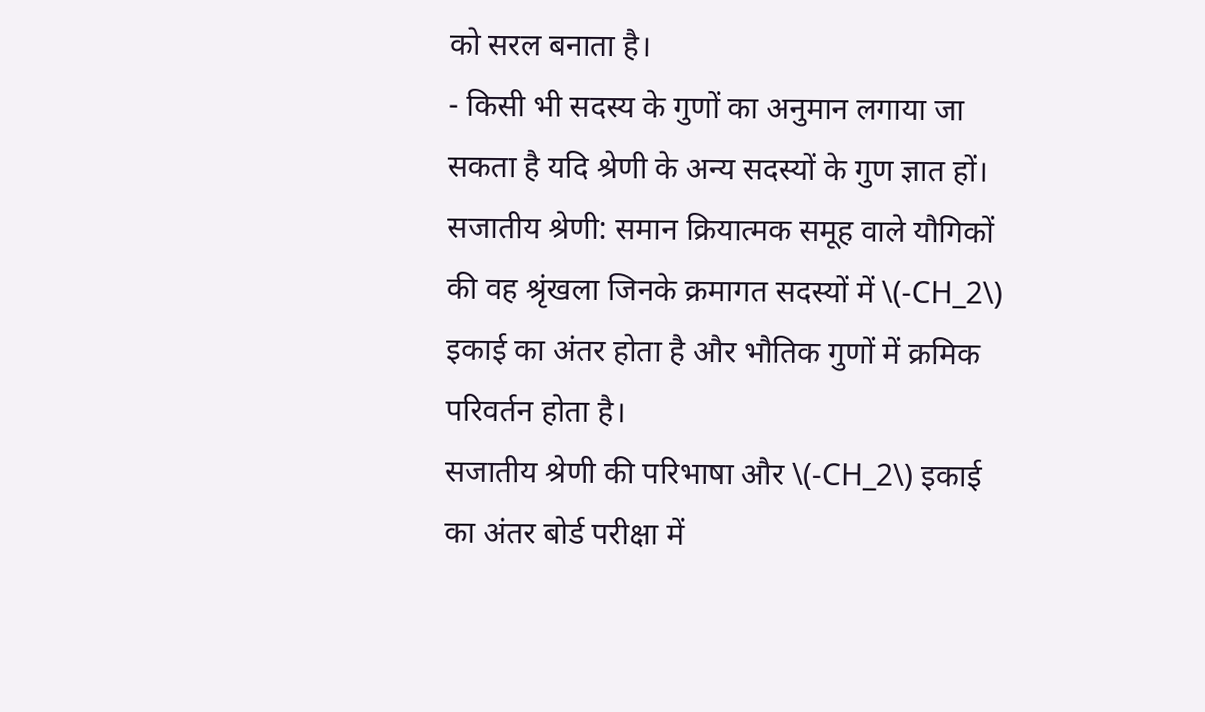को सरल बनाता है।
- किसी भी सदस्य के गुणों का अनुमान लगाया जा सकता है यदि श्रेणी के अन्य सदस्यों के गुण ज्ञात हों।
सजातीय श्रेणी: समान क्रियात्मक समूह वाले यौगिकों की वह श्रृंखला जिनके क्रमागत सदस्यों में \(-CH_2\) इकाई का अंतर होता है और भौतिक गुणों में क्रमिक परिवर्तन होता है।
सजातीय श्रेणी की परिभाषा और \(-CH_2\) इकाई का अंतर बोर्ड परीक्षा में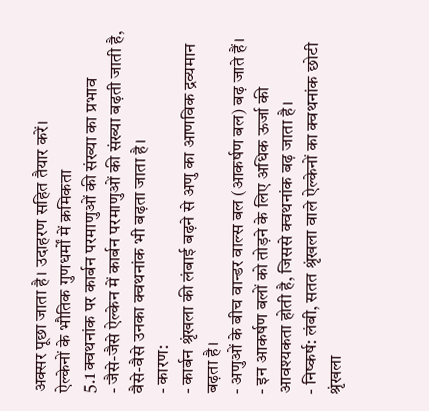अक्सर पूछा जाता है। उदाहरण सहित तैयार करें।
ऐल्केनों के भौतिक गुणधर्मों में क्रमिकता
5.1 क्वथनांक पर कार्बन परमाणुओं की संख्या का प्रभाव
- जैसे-जैसे ऐल्केन में कार्बन परमाणुओं की संख्या बढ़ती जाती है, वैसे-वैसे उनका क्वथनांक भी बढ़ता जाता है।
- कारण:
- कार्बन श्रृंखला की लंबाई बढ़ने से अणु का आणविक द्रव्यमान बढ़ता है।
- अणुओं के बीच वान्डर वाल्स बल (आकर्षण बल) बढ़ जाते हैं।
- इन आकर्षण बलों को तोड़ने के लिए अधिक ऊर्जा की आवश्यकता होती है, जिससे क्वथनांक बढ़ जाता है।
- निष्कर्ष: लंबी, सतत श्रृंखला वाले ऐल्केनों का क्वथनांक छोटी श्रृंखला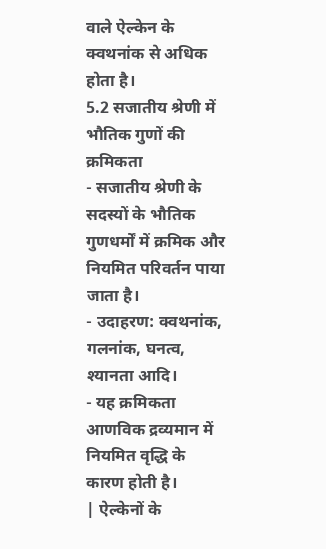वाले ऐल्केन के क्वथनांक से अधिक होता है।
5.2 सजातीय श्रेणी में भौतिक गुणों की क्रमिकता
- सजातीय श्रेणी के सदस्यों के भौतिक गुणधर्मों में क्रमिक और नियमित परिवर्तन पाया जाता है।
- उदाहरण: क्वथनांक, गलनांक, घनत्व, श्यानता आदि।
- यह क्रमिकता आणविक द्रव्यमान में नियमित वृद्धि के कारण होती है।
| ऐल्केनों के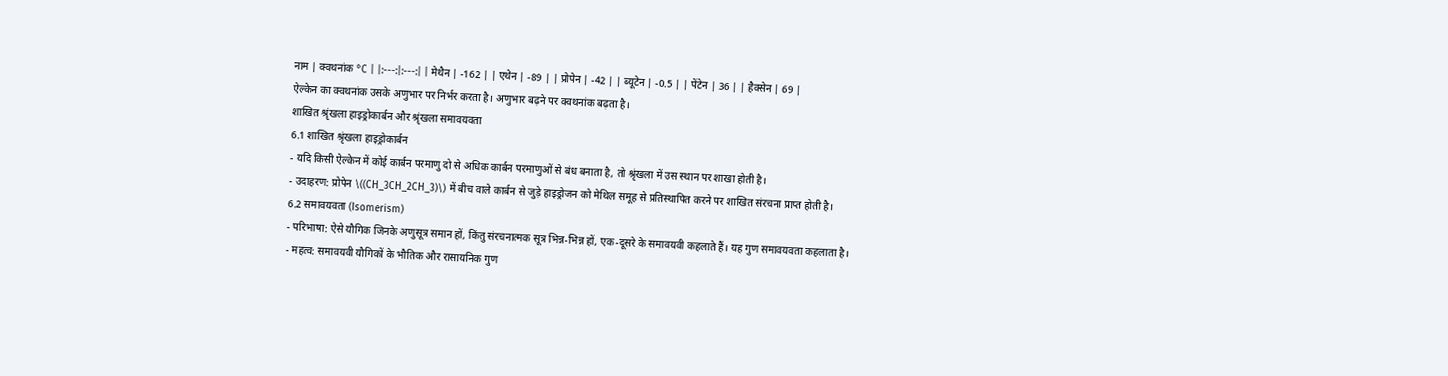नाम | क्वथनांक °C | |:---:|:---:| | मेथैन | -162 | | एथेन | -89 | | प्रोपेन | -42 | | ब्यूटेन | -0.5 | | पेंटेन | 36 | | हैक्सेन | 69 |
ऐल्केन का क्वथनांक उसके अणुभार पर निर्भर करता है। अणुभार बढ़ने पर क्वथनांक बढ़ता है।
शाखित श्रृंखला हाइड्रोकार्बन और श्रृंखला समावयवता
6.1 शाखित श्रृंखला हाइड्रोकार्बन
- यदि किसी ऐल्केन में कोई कार्बन परमाणु दो से अधिक कार्बन परमाणुओं से बंध बनाता है, तो श्रृंखला में उस स्थान पर शाखा होती है।
- उदाहरण: प्रोपेन \((CH_3CH_2CH_3)\) में बीच वाले कार्बन से जुड़े हाइड्रोजन को मेथिल समूह से प्रतिस्थापित करने पर शाखित संरचना प्राप्त होती है।
6.2 समावयवता (Isomerism)
- परिभाषा: ऐसे यौगिक जिनके अणुसूत्र समान हों, किंतु संरचनात्मक सूत्र भिन्न-भिन्न हों, एक-दूसरे के समावयवी कहलाते हैं। यह गुण समावयवता कहलाता है।
- महत्व: समावयवी यौगिकों के भौतिक और रासायनिक गुण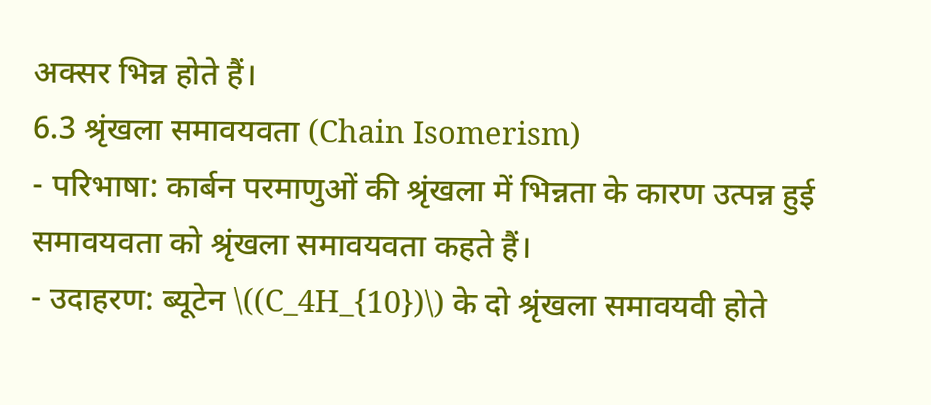अक्सर भिन्न होते हैं।
6.3 श्रृंखला समावयवता (Chain Isomerism)
- परिभाषा: कार्बन परमाणुओं की श्रृंखला में भिन्नता के कारण उत्पन्न हुई समावयवता को श्रृंखला समावयवता कहते हैं।
- उदाहरण: ब्यूटेन \((C_4H_{10})\) के दो श्रृंखला समावयवी होते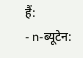हैं:
- n-ब्यूटेन: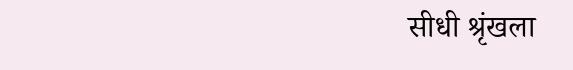सीधी श्रृंखला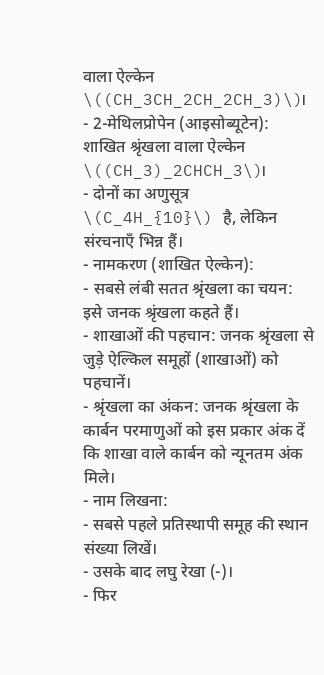वाला ऐल्केन \((CH_3CH_2CH_2CH_3)\)।
- 2-मेथिलप्रोपेन (आइसोब्यूटेन): शाखित श्रृंखला वाला ऐल्केन \((CH_3)_2CHCH_3\)।
- दोनों का अणुसूत्र \(C_4H_{10}\) है, लेकिन संरचनाएँ भिन्न हैं।
- नामकरण (शाखित ऐल्केन):
- सबसे लंबी सतत श्रृंखला का चयन: इसे जनक श्रृंखला कहते हैं।
- शाखाओं की पहचान: जनक श्रृंखला से जुड़े ऐल्किल समूहों (शाखाओं) को पहचानें।
- श्रृंखला का अंकन: जनक श्रृंखला के कार्बन परमाणुओं को इस प्रकार अंक दें कि शाखा वाले कार्बन को न्यूनतम अंक मिले।
- नाम लिखना:
- सबसे पहले प्रतिस्थापी समूह की स्थान संख्या लिखें।
- उसके बाद लघु रेखा (-)।
- फिर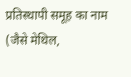प्रतिस्थापी समूह का नाम (जैसे मेथिल,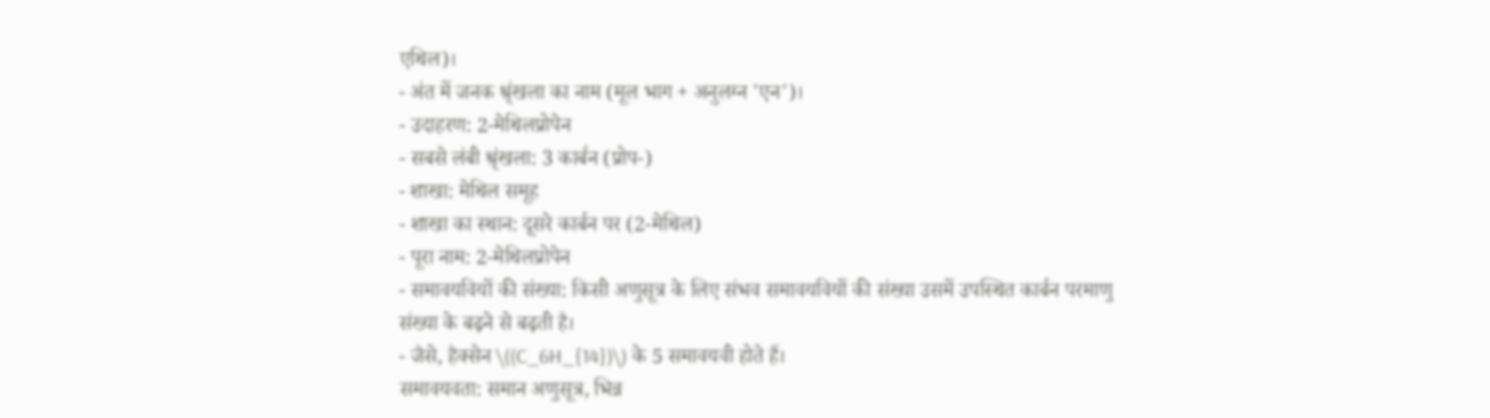एथिल)।
- अंत में जनक श्रृंखला का नाम (मूल भाग + अनुलग्न 'एन')।
- उदाहरण: 2-मेथिलप्रोपेन
- सबसे लंबी श्रृंखला: 3 कार्बन (प्रोप-)
- शाखा: मेथिल समूह
- शाखा का स्थान: दूसरे कार्बन पर (2-मेथिल)
- पूरा नाम: 2-मेथिलप्रोपेन
- समावयवियों की संख्या: किसी अणुसूत्र के लिए संभव समावयवियों की संख्या उसमें उपस्थित कार्बन परमाणु संख्या के बढ़ने से बढ़ती है।
- जैसे, हैक्सेन \((C_6H_{14})\) के 5 समावयवी होते हैं।
समावयवता: समान अणुसूत्र, भिन्न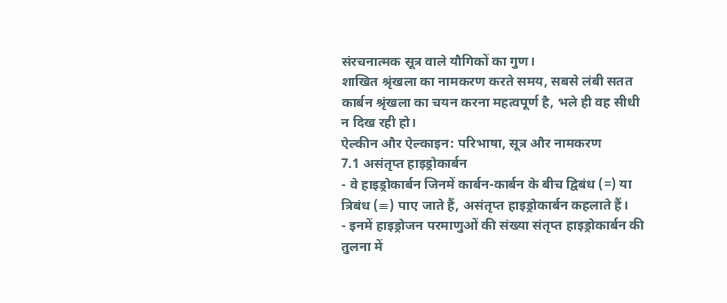संरचनात्मक सूत्र वाले यौगिकों का गुण।
शाखित श्रृंखला का नामकरण करते समय, सबसे लंबी सतत कार्बन श्रृंखला का चयन करना महत्वपूर्ण है, भले ही वह सीधी न दिख रही हो।
ऐल्कीन और ऐल्काइन: परिभाषा, सूत्र और नामकरण
7.1 असंतृप्त हाइड्रोकार्बन
- वे हाइड्रोकार्बन जिनमें कार्बन-कार्बन के बीच द्विबंध (=) या त्रिबंध (≡) पाए जाते हैं, असंतृप्त हाइड्रोकार्बन कहलाते हैं।
- इनमें हाइड्रोजन परमाणुओं की संख्या संतृप्त हाइड्रोकार्बन की तुलना में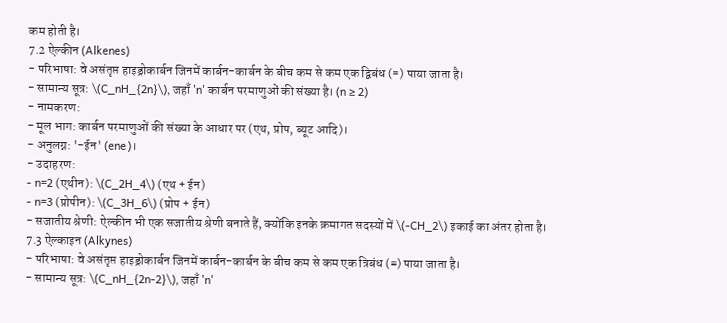कम होती है।
7.2 ऐल्कीन (Alkenes)
- परिभाषा: वे असंतृप्त हाइड्रोकार्बन जिनमें कार्बन-कार्बन के बीच कम से कम एक द्विबंध (=) पाया जाता है।
- सामान्य सूत्र: \(C_nH_{2n}\), जहाँ 'n' कार्बन परमाणुओं की संख्या है। (n ≥ 2)
- नामकरण:
- मूल भाग: कार्बन परमाणुओं की संख्या के आधार पर (एथ, प्रोप, ब्यूट आदि)।
- अनुलग्न: '-ईन' (ene)।
- उदाहरण:
- n=2 (एथीन): \(C_2H_4\) (एथ + ईन)
- n=3 (प्रोपीन): \(C_3H_6\) (प्रोप + ईन)
- सजातीय श्रेणी: ऐल्कीन भी एक सजातीय श्रेणी बनाते हैं, क्योंकि इनके क्रमागत सदस्यों में \(-CH_2\) इकाई का अंतर होता है।
7.3 ऐल्काइन (Alkynes)
- परिभाषा: वे असंतृप्त हाइड्रोकार्बन जिनमें कार्बन-कार्बन के बीच कम से कम एक त्रिबंध (≡) पाया जाता है।
- सामान्य सूत्र: \(C_nH_{2n-2}\), जहाँ 'n'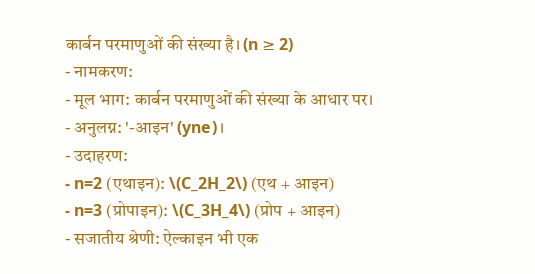कार्बन परमाणुओं की संख्या है। (n ≥ 2)
- नामकरण:
- मूल भाग: कार्बन परमाणुओं की संख्या के आधार पर।
- अनुलग्न: '-आइन' (yne)।
- उदाहरण:
- n=2 (एथाइन): \(C_2H_2\) (एथ + आइन)
- n=3 (प्रोपाइन): \(C_3H_4\) (प्रोप + आइन)
- सजातीय श्रेणी: ऐल्काइन भी एक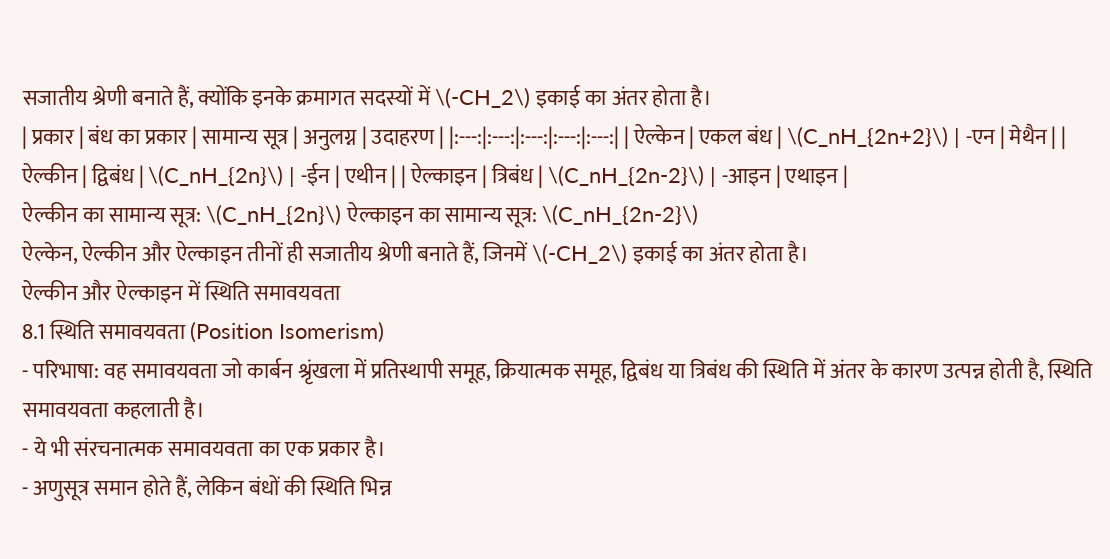सजातीय श्रेणी बनाते हैं, क्योंकि इनके क्रमागत सदस्यों में \(-CH_2\) इकाई का अंतर होता है।
| प्रकार | बंध का प्रकार | सामान्य सूत्र | अनुलग्न | उदाहरण | |:---:|:---:|:---:|:---:|:---:| | ऐल्केन | एकल बंध | \(C_nH_{2n+2}\) | -एन | मेथैन | | ऐल्कीन | द्विबंध | \(C_nH_{2n}\) | -ईन | एथीन | | ऐल्काइन | त्रिबंध | \(C_nH_{2n-2}\) | -आइन | एथाइन |
ऐल्कीन का सामान्य सूत्र: \(C_nH_{2n}\) ऐल्काइन का सामान्य सूत्र: \(C_nH_{2n-2}\)
ऐल्केन, ऐल्कीन और ऐल्काइन तीनों ही सजातीय श्रेणी बनाते हैं, जिनमें \(-CH_2\) इकाई का अंतर होता है।
ऐल्कीन और ऐल्काइन में स्थिति समावयवता
8.1 स्थिति समावयवता (Position Isomerism)
- परिभाषा: वह समावयवता जो कार्बन श्रृंखला में प्रतिस्थापी समूह, क्रियात्मक समूह, द्विबंध या त्रिबंध की स्थिति में अंतर के कारण उत्पन्न होती है, स्थिति समावयवता कहलाती है।
- ये भी संरचनात्मक समावयवता का एक प्रकार है।
- अणुसूत्र समान होते हैं, लेकिन बंधों की स्थिति भिन्न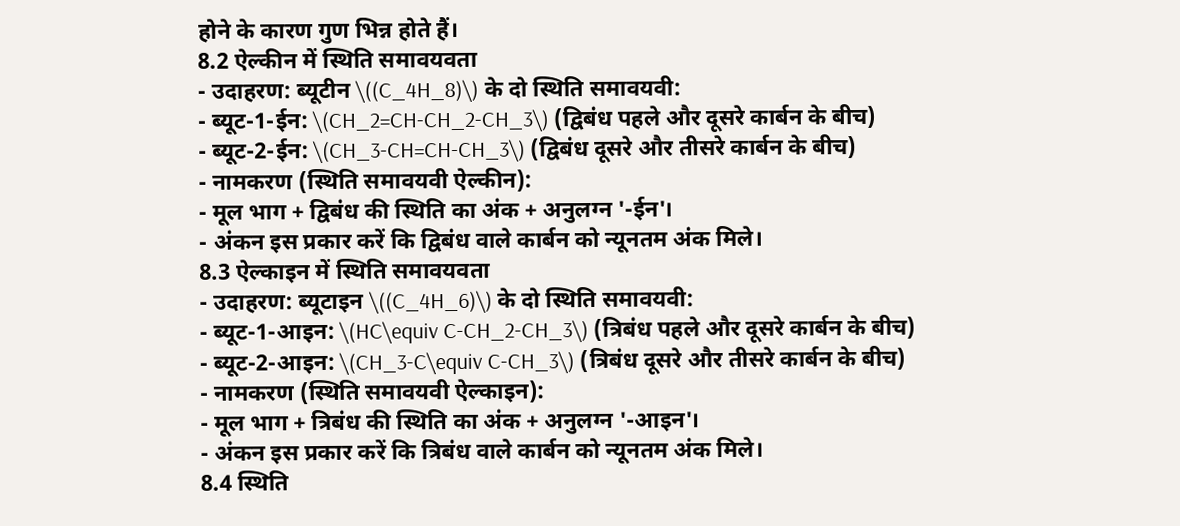होने के कारण गुण भिन्न होते हैं।
8.2 ऐल्कीन में स्थिति समावयवता
- उदाहरण: ब्यूटीन \((C_4H_8)\) के दो स्थिति समावयवी:
- ब्यूट-1-ईन: \(CH_2=CH-CH_2-CH_3\) (द्विबंध पहले और दूसरे कार्बन के बीच)
- ब्यूट-2-ईन: \(CH_3-CH=CH-CH_3\) (द्विबंध दूसरे और तीसरे कार्बन के बीच)
- नामकरण (स्थिति समावयवी ऐल्कीन):
- मूल भाग + द्विबंध की स्थिति का अंक + अनुलग्न '-ईन'।
- अंकन इस प्रकार करें कि द्विबंध वाले कार्बन को न्यूनतम अंक मिले।
8.3 ऐल्काइन में स्थिति समावयवता
- उदाहरण: ब्यूटाइन \((C_4H_6)\) के दो स्थिति समावयवी:
- ब्यूट-1-आइन: \(HC\equiv C-CH_2-CH_3\) (त्रिबंध पहले और दूसरे कार्बन के बीच)
- ब्यूट-2-आइन: \(CH_3-C\equiv C-CH_3\) (त्रिबंध दूसरे और तीसरे कार्बन के बीच)
- नामकरण (स्थिति समावयवी ऐल्काइन):
- मूल भाग + त्रिबंध की स्थिति का अंक + अनुलग्न '-आइन'।
- अंकन इस प्रकार करें कि त्रिबंध वाले कार्बन को न्यूनतम अंक मिले।
8.4 स्थिति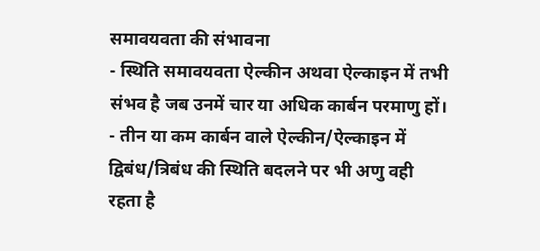समावयवता की संभावना
- स्थिति समावयवता ऐल्कीन अथवा ऐल्काइन में तभी संभव है जब उनमें चार या अधिक कार्बन परमाणु हों।
- तीन या कम कार्बन वाले ऐल्कीन/ऐल्काइन में द्विबंध/त्रिबंध की स्थिति बदलने पर भी अणु वही रहता है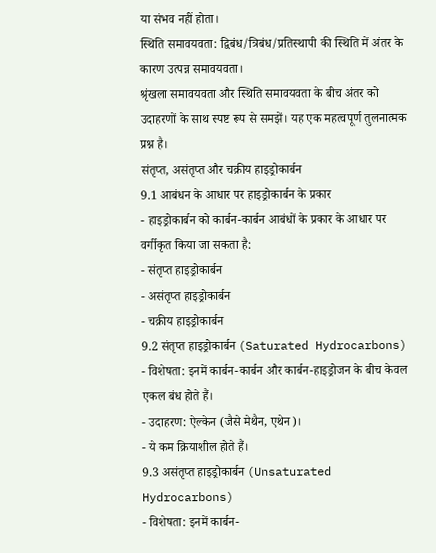या संभव नहीं होता।
स्थिति समावयवता: द्विबंध/त्रिबंध/प्रतिस्थापी की स्थिति में अंतर के कारण उत्पन्न समावयवता।
श्रृंखला समावयवता और स्थिति समावयवता के बीच अंतर को उदाहरणों के साथ स्पष्ट रूप से समझें। यह एक महत्वपूर्ण तुलनात्मक प्रश्न है।
संतृप्त, असंतृप्त और चक्रीय हाइड्रोकार्बन
9.1 आबंधन के आधार पर हाइड्रोकार्बन के प्रकार
- हाइड्रोकार्बन को कार्बन-कार्बन आबंधों के प्रकार के आधार पर वर्गीकृत किया जा सकता है:
- संतृप्त हाइड्रोकार्बन
- असंतृप्त हाइड्रोकार्बन
- चक्रीय हाइड्रोकार्बन
9.2 संतृप्त हाइड्रोकार्बन (Saturated Hydrocarbons)
- विशेषता: इनमें कार्बन-कार्बन और कार्बन-हाइड्रोजन के बीच केवल एकल बंध होते हैं।
- उदाहरण: ऐल्केन (जैसे मेथैन, एथेन)।
- ये कम क्रियाशील होते हैं।
9.3 असंतृप्त हाइड्रोकार्बन (Unsaturated Hydrocarbons)
- विशेषता: इनमें कार्बन-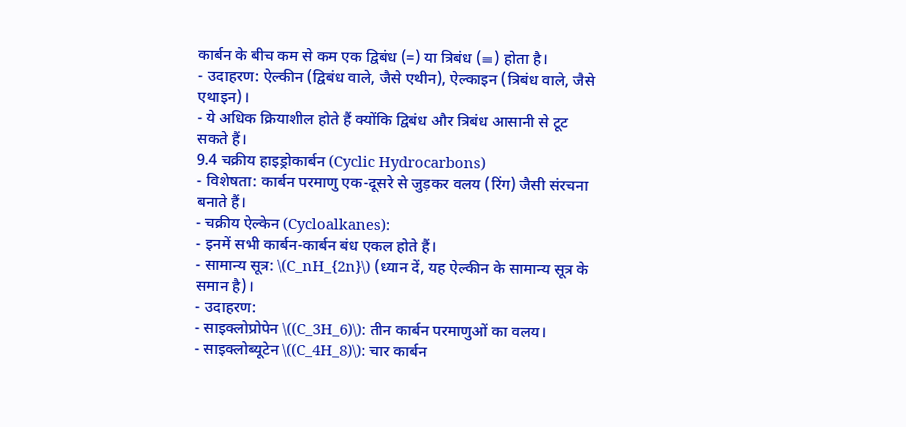कार्बन के बीच कम से कम एक द्विबंध (=) या त्रिबंध (≡) होता है।
- उदाहरण: ऐल्कीन (द्विबंध वाले, जैसे एथीन), ऐल्काइन (त्रिबंध वाले, जैसे एथाइन)।
- ये अधिक क्रियाशील होते हैं क्योंकि द्विबंध और त्रिबंध आसानी से टूट सकते हैं।
9.4 चक्रीय हाइड्रोकार्बन (Cyclic Hydrocarbons)
- विशेषता: कार्बन परमाणु एक-दूसरे से जुड़कर वलय (रिंग) जैसी संरचना बनाते हैं।
- चक्रीय ऐल्केन (Cycloalkanes):
- इनमें सभी कार्बन-कार्बन बंध एकल होते हैं।
- सामान्य सूत्र: \(C_nH_{2n}\) (ध्यान दें, यह ऐल्कीन के सामान्य सूत्र के समान है)।
- उदाहरण:
- साइक्लोप्रोपेन \((C_3H_6)\): तीन कार्बन परमाणुओं का वलय।
- साइक्लोब्यूटेन \((C_4H_8)\): चार कार्बन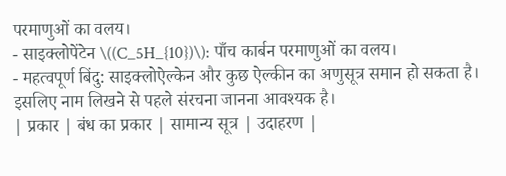परमाणुओं का वलय।
- साइक्लोपेंटेन \((C_5H_{10})\): पाँच कार्बन परमाणुओं का वलय।
- महत्वपूर्ण बिंदु: साइक्लोऐल्केन और कुछ ऐल्कीन का अणुसूत्र समान हो सकता है। इसलिए नाम लिखने से पहले संरचना जानना आवश्यक है।
| प्रकार | बंध का प्रकार | सामान्य सूत्र | उदाहरण |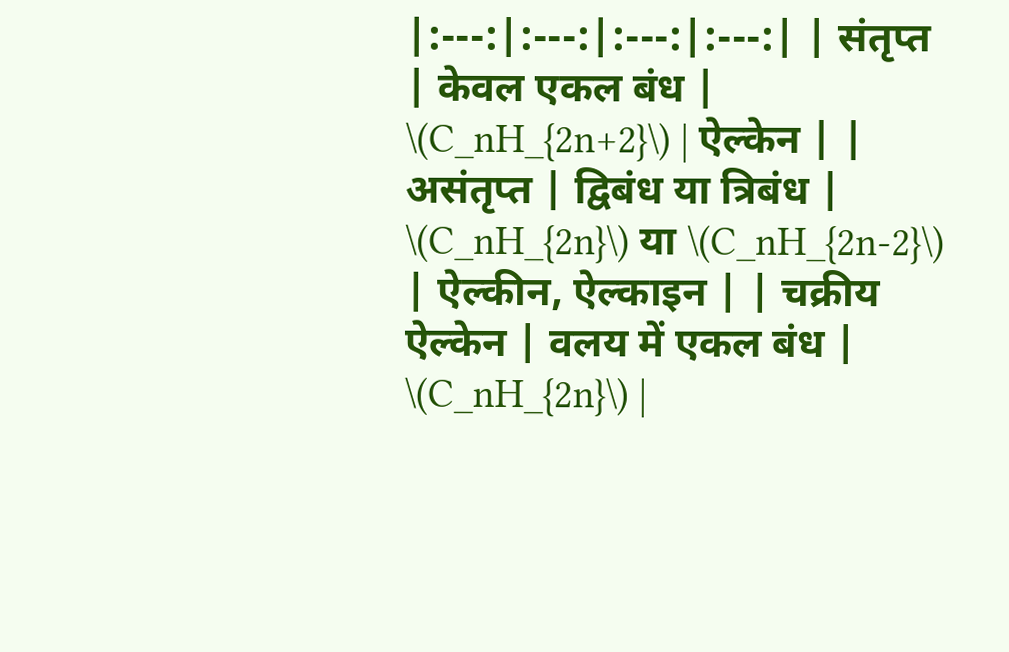|:---:|:---:|:---:|:---:| | संतृप्त | केवल एकल बंध | \(C_nH_{2n+2}\) | ऐल्केन | | असंतृप्त | द्विबंध या त्रिबंध | \(C_nH_{2n}\) या \(C_nH_{2n-2}\) | ऐल्कीन, ऐल्काइन | | चक्रीय ऐल्केन | वलय में एकल बंध | \(C_nH_{2n}\) |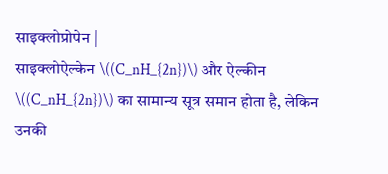साइक्लोप्रोपेन |
साइक्लोऐल्केन \((C_nH_{2n})\) और ऐल्कीन \((C_nH_{2n})\) का सामान्य सूत्र समान होता है, लेकिन उनकी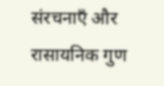संरचनाएँ और रासायनिक गुण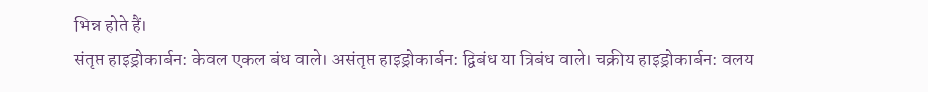भिन्न होते हैं।
संतृप्त हाइड्रोकार्बन: केवल एकल बंध वाले। असंतृप्त हाइड्रोकार्बन: द्विबंध या त्रिबंध वाले। चक्रीय हाइड्रोकार्बन: वलय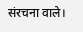संरचना वाले।